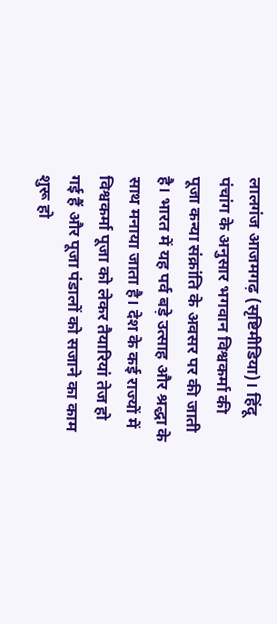लालगंज आजमगढ़ (सृष्टिमीडिया)। हिंदू पंचांग के अनुसार भगवान विश्वकर्मा की पूजा कन्या संक्रांति के अवसर पर की जाती है। भारत में यह पर्व बड़े उत्साह और श्रद्धा के साथ मनाया जाता है। देश के कई राज्यों में विश्वकर्मा पूजा को लेकर तैयारियां तेज हो गई हैं और पूजा पंडालों को सजाने का काम शुरू हो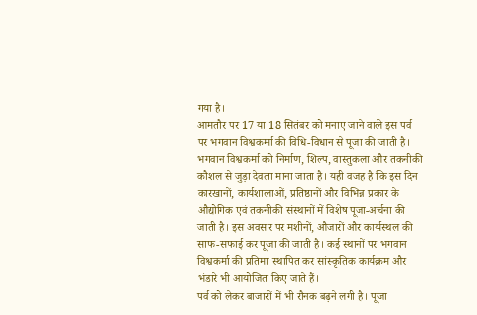गया है।
आमतौर पर 17 या 18 सितंबर को मनाए जाने वाले इस पर्व पर भगवान विश्वकर्मा की विधि-विधान से पूजा की जाती है। भगवान विश्वकर्मा को निर्माण, शिल्प, वास्तुकला और तकनीकी कौशल से जुड़ा देवता माना जाता है। यही वजह है कि इस दिन कारखानों, कार्यशालाओं, प्रतिष्ठानों और विभिन्न प्रकार के औद्योगिक एवं तकनीकी संस्थानों में विशेष पूजा-अर्चना की जाती है। इस अवसर पर मशीनों, औजारों और कार्यस्थल की साफ-सफाई कर पूजा की जाती है। कई स्थानों पर भगवान विश्वकर्मा की प्रतिमा स्थापित कर सांस्कृतिक कार्यक्रम और भंडारे भी आयोजित किए जाते हैं।
पर्व को लेकर बाजारों में भी रौनक बढ़ने लगी है। पूजा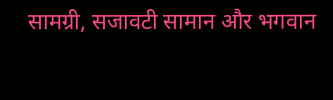सामग्री, सजावटी सामान और भगवान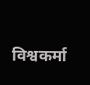विश्वकर्मा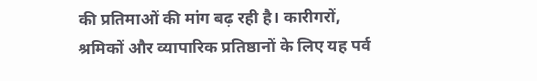की प्रतिमाओं की मांग बढ़ रही है। कारीगरों, श्रमिकों और व्यापारिक प्रतिष्ठानों के लिए यह पर्व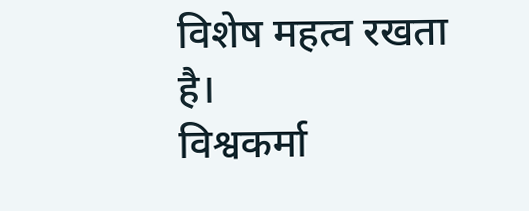विशेष महत्व रखता है।
विश्वकर्मा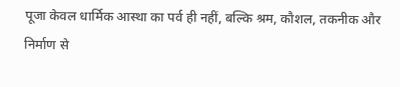पूजा केवल धार्मिक आस्था का पर्व ही नहीं, बल्कि श्रम, कौशल, तकनीक और निर्माण से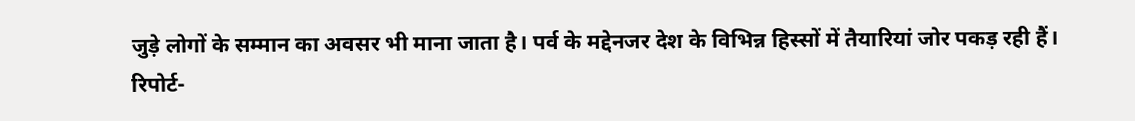जुड़े लोगों के सम्मान का अवसर भी माना जाता है। पर्व के मद्देनजर देश के विभिन्न हिस्सों में तैयारियां जोर पकड़ रही हैं।
रिपोर्ट-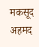मकसूद अहमद